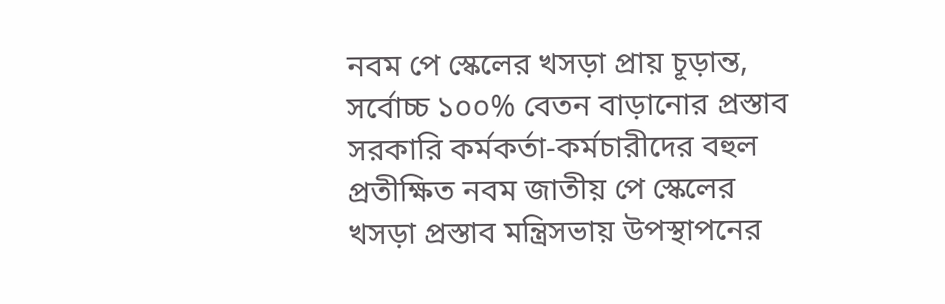নবম পে স্কেলের খসড়া প্রায় চূড়ান্ত, সর্বোচ্চ ১০০% বেতন বাড়ানোর প্রস্তাব
সরকারি কর্মকর্তা-কর্মচারীদের বহুল প্রতীক্ষিত নবম জাতীয় পে স্কেলের খসড়া প্রস্তাব মন্ত্রিসভায় উপস্থাপনের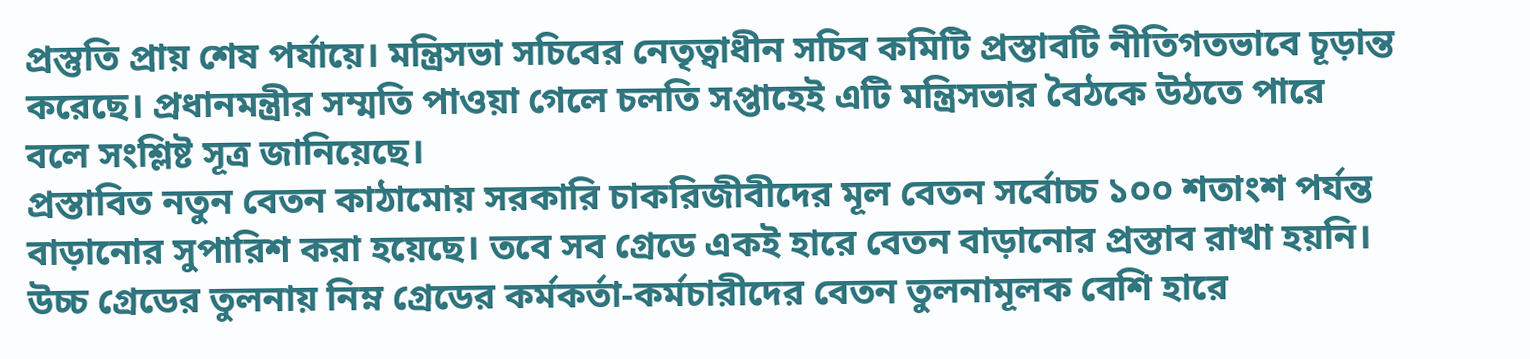প্রস্তুতি প্রায় শেষ পর্যায়ে। মন্ত্রিসভা সচিবের নেতৃত্বাধীন সচিব কমিটি প্রস্তাবটি নীতিগতভাবে চূড়ান্ত করেছে। প্রধানমন্ত্রীর সম্মতি পাওয়া গেলে চলতি সপ্তাহেই এটি মন্ত্রিসভার বৈঠকে উঠতে পারে বলে সংশ্লিষ্ট সূত্র জানিয়েছে।
প্রস্তাবিত নতুন বেতন কাঠামোয় সরকারি চাকরিজীবীদের মূল বেতন সর্বোচ্চ ১০০ শতাংশ পর্যন্ত বাড়ানোর সুপারিশ করা হয়েছে। তবে সব গ্রেডে একই হারে বেতন বাড়ানোর প্রস্তাব রাখা হয়নি। উচ্চ গ্রেডের তুলনায় নিম্ন গ্রেডের কর্মকর্তা-কর্মচারীদের বেতন তুলনামূলক বেশি হারে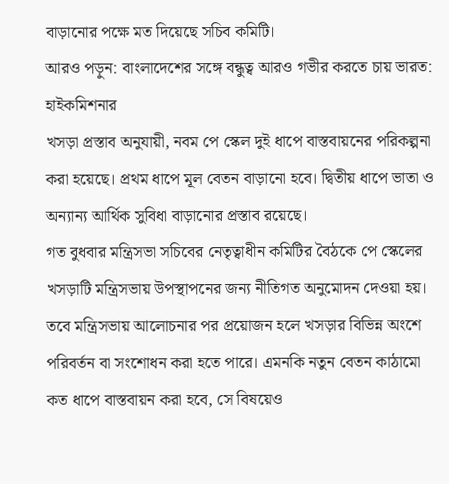বাড়ানোর পক্ষে মত দিয়েছে সচিব কমিটি।
আরও পড়ুন: বাংলাদেশের সঙ্গে বন্ধুত্ব আরও গভীর করতে চায় ভারত: হাইকমিশনার
খসড়া প্রস্তাব অনুযায়ী, নবম পে স্কেল দুই ধাপে বাস্তবায়নের পরিকল্পনা করা হয়েছে। প্রথম ধাপে মূল বেতন বাড়ানো হবে। দ্বিতীয় ধাপে ভাতা ও অন্যান্য আর্থিক সুবিধা বাড়ানোর প্রস্তাব রয়েছে।
গত বুধবার মন্ত্রিসভা সচিবের নেতৃত্বাধীন কমিটির বৈঠকে পে স্কেলের খসড়াটি মন্ত্রিসভায় উপস্থাপনের জন্য নীতিগত অনুমোদন দেওয়া হয়। তবে মন্ত্রিসভায় আলোচনার পর প্রয়োজন হলে খসড়ার বিভিন্ন অংশে পরিবর্তন বা সংশোধন করা হতে পারে। এমনকি নতুন বেতন কাঠামো কত ধাপে বাস্তবায়ন করা হবে, সে বিষয়েও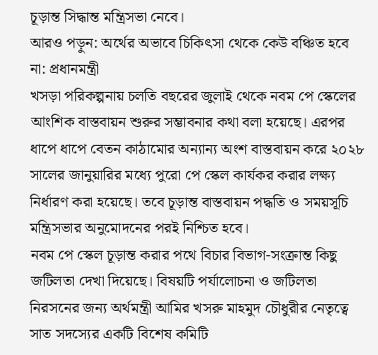চূড়ান্ত সিদ্ধান্ত মন্ত্রিসভা নেবে।
আরও পড়ুন: অর্থের অভাবে চিকিৎসা থেকে কেউ বঞ্চিত হবে না: প্রধানমন্ত্রী
খসড়া পরিকল্পনায় চলতি বছরের জুলাই থেকে নবম পে স্কেলের আংশিক বাস্তবায়ন শুরুর সম্ভাবনার কথা বলা হয়েছে। এরপর ধাপে ধাপে বেতন কাঠামোর অন্যান্য অংশ বাস্তবায়ন করে ২০২৮ সালের জানুয়ারির মধ্যে পুরো পে স্কেল কার্যকর করার লক্ষ্য নির্ধারণ করা হয়েছে। তবে চূড়ান্ত বাস্তবায়ন পদ্ধতি ও সময়সূচি মন্ত্রিসভার অনুমোদনের পরই নিশ্চিত হবে।
নবম পে স্কেল চূড়ান্ত করার পথে বিচার বিভাগ-সংক্রান্ত কিছু জটিলতা দেখা দিয়েছে। বিষয়টি পর্যালোচনা ও জটিলতা নিরসনের জন্য অর্থমন্ত্রী আমির খসরু মাহমুদ চৌধুরীর নেতৃত্বে সাত সদস্যের একটি বিশেষ কমিটি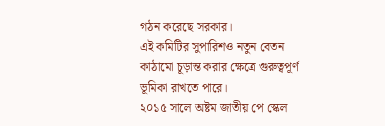গঠন করেছে সরকার।
এই কমিটির সুপারিশও নতুন বেতন কাঠামো চূড়ান্ত করার ক্ষেত্রে গুরুত্বপূর্ণ ভূমিকা রাখতে পারে।
২০১৫ সালে অষ্টম জাতীয় পে স্কেল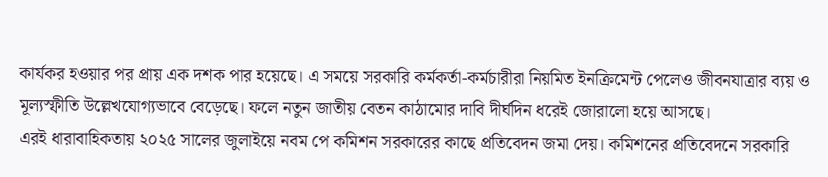কার্যকর হওয়ার পর প্রায় এক দশক পার হয়েছে। এ সময়ে সরকারি কর্মকর্তা-কর্মচারীরা নিয়মিত ইনক্রিমেন্ট পেলেও জীবনযাত্রার ব্যয় ও মূল্যস্ফীতি উল্লেখযোগ্যভাবে বেড়েছে। ফলে নতুন জাতীয় বেতন কাঠামোর দাবি দীর্ঘদিন ধরেই জোরালো হয়ে আসছে।
এরই ধারাবাহিকতায় ২০২৫ সালের জুলাইয়ে নবম পে কমিশন সরকারের কাছে প্রতিবেদন জমা দেয়। কমিশনের প্রতিবেদনে সরকারি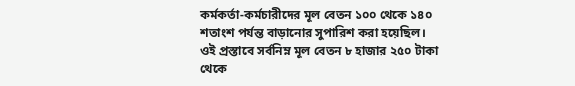কর্মকর্তা-কর্মচারীদের মূল বেতন ১০০ থেকে ১৪০ শতাংশ পর্যন্ত বাড়ানোর সুপারিশ করা হয়েছিল।
ওই প্রস্তাবে সর্বনিম্ন মূল বেতন ৮ হাজার ২৫০ টাকা থেকে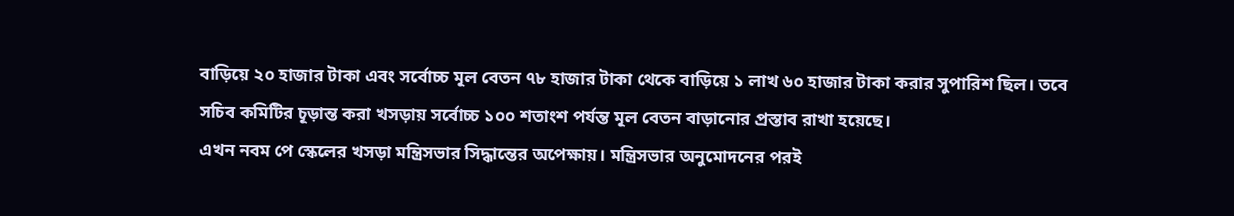বাড়িয়ে ২০ হাজার টাকা এবং সর্বোচ্চ মূল বেতন ৭৮ হাজার টাকা থেকে বাড়িয়ে ১ লাখ ৬০ হাজার টাকা করার সুপারিশ ছিল। তবে সচিব কমিটির চূড়ান্ত করা খসড়ায় সর্বোচ্চ ১০০ শতাংশ পর্যন্ত মূল বেতন বাড়ানোর প্রস্তাব রাখা হয়েছে।
এখন নবম পে স্কেলের খসড়া মন্ত্রিসভার সিদ্ধান্তের অপেক্ষায়। মন্ত্রিসভার অনুমোদনের পরই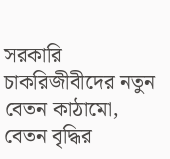সরকারি চাকরিজীবীদের নতুন বেতন কাঠামো, বেতন বৃদ্ধির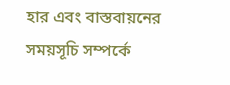হার এবং বাস্তবায়নের সময়সূচি সম্পর্কে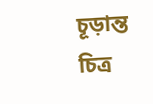চূড়ান্ত চিত্র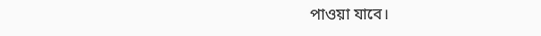পাওয়া যাবে।